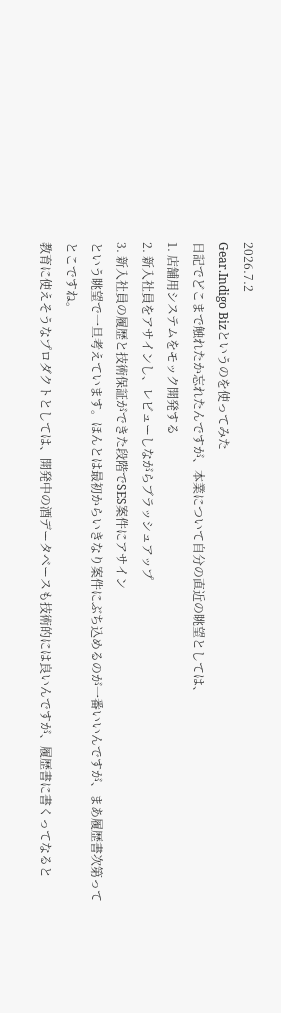2026.7.2
Gear.Indigo Bizというのを使ってみた
日記でどこまで触れたか忘れたんですが、本業について自分の直近の眺望としては、
1. 店舗用システムをモック開発する
2. 新入社員をアサインし、レビューしながらブラッシュアップ
3. 新入社員の履歴と技術保証ができた段階でSES案件にアサイン
という眺望で一旦考えています。ほんとは最初からいきなり案件にぶち込めるのが一番いいんですが、まあ履歴書次第ってとこですね。
教育に使えそうなプロダクトとしては、開発中の酒データベースも技術的には良いんですが、履歴書に書くってなると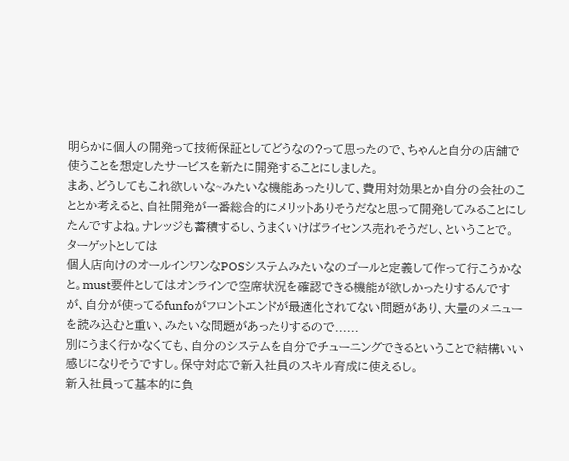明らかに個人の開発って技術保証としてどうなの?って思ったので、ちゃんと自分の店舗で使うことを想定したサービスを新たに開発することにしました。
まあ、どうしてもこれ欲しいな~みたいな機能あったりして、費用対効果とか自分の会社のこととか考えると、自社開発が一番総合的にメリットありそうだなと思って開発してみることにしたんですよね。ナレッジも蓄積するし、うまくいけばライセンス売れそうだし、ということで。
ターゲットとしては
個人店向けのオールインワンなPOSシステムみたいなのゴールと定義して作って行こうかなと。must要件としてはオンラインで空席状況を確認できる機能が欲しかったりするんですが、自分が使ってるfunfoがフロントエンドが最適化されてない問題があり、大量のメニューを読み込むと重い、みたいな問題があったりするので......
別にうまく行かなくても、自分のシステムを自分でチューニングできるということで結構いい感じになりそうですし。保守対応で新入社員のスキル育成に使えるし。
新入社員って基本的に負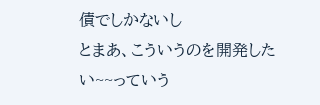債でしかないし
とまあ、こういうのを開発したい~~っていう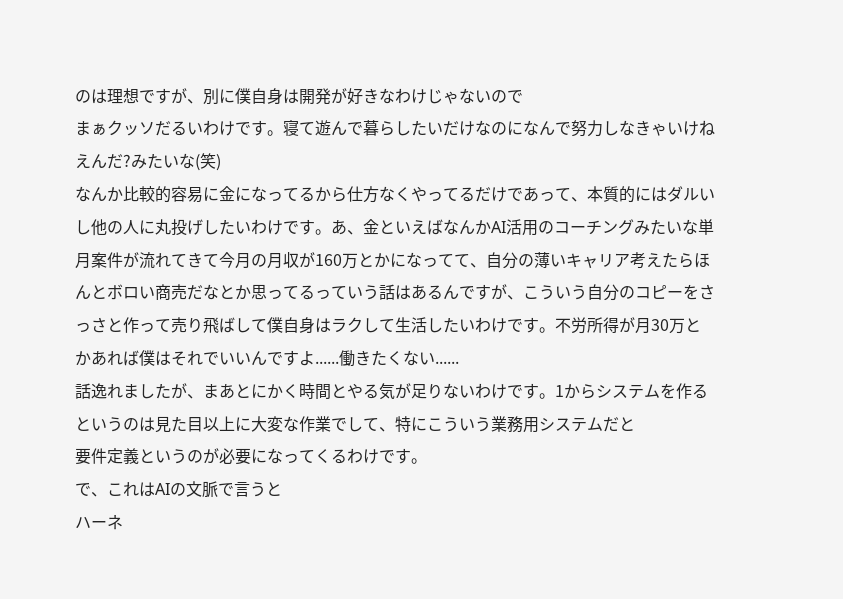のは理想ですが、別に僕自身は開発が好きなわけじゃないので
まぁクッソだるいわけです。寝て遊んで暮らしたいだけなのになんで努力しなきゃいけねえんだ?みたいな(笑)
なんか比較的容易に金になってるから仕方なくやってるだけであって、本質的にはダルいし他の人に丸投げしたいわけです。あ、金といえばなんかAI活用のコーチングみたいな単月案件が流れてきて今月の月収が160万とかになってて、自分の薄いキャリア考えたらほんとボロい商売だなとか思ってるっていう話はあるんですが、こういう自分のコピーをさっさと作って売り飛ばして僕自身はラクして生活したいわけです。不労所得が月30万とかあれば僕はそれでいいんですよ......働きたくない......
話逸れましたが、まあとにかく時間とやる気が足りないわけです。1からシステムを作るというのは見た目以上に大変な作業でして、特にこういう業務用システムだと
要件定義というのが必要になってくるわけです。
で、これはAIの文脈で言うと
ハーネ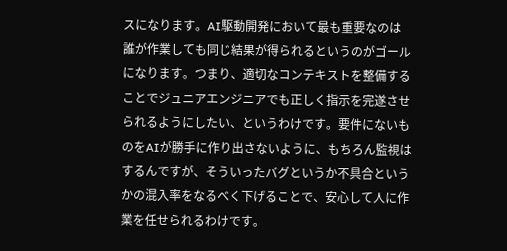スになります。AI駆動開発において最も重要なのは
誰が作業しても同じ結果が得られるというのがゴールになります。つまり、適切なコンテキストを整備することでジュニアエンジニアでも正しく指示を完遂させられるようにしたい、というわけです。要件にないものをAIが勝手に作り出さないように、もちろん監視はするんですが、そういったバグというか不具合というかの混入率をなるべく下げることで、安心して人に作業を任せられるわけです。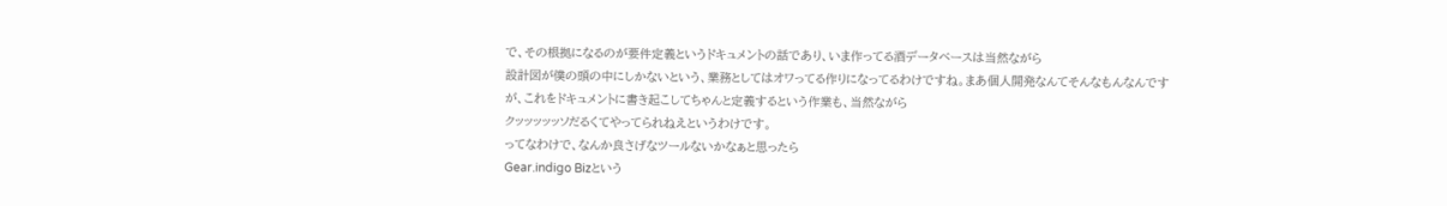で、その根拠になるのが要件定義というドキュメントの話であり、いま作ってる酒データベースは当然ながら
設計図が僕の頭の中にしかないという、業務としてはオワってる作りになってるわけですね。まあ個人開発なんてそんなもんなんですが、これをドキュメントに書き起こしてちゃんと定義するという作業も、当然ながら
クッッッッッソだるくてやってられねえというわけです。
ってなわけで、なんか良さげなツールないかなぁと思ったら
Gear.indigo Bizという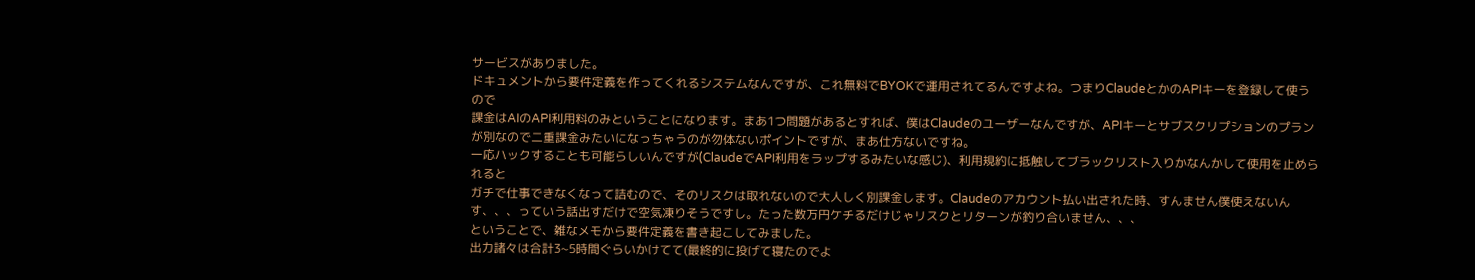サービスがありました。
ドキュメントから要件定義を作ってくれるシステムなんですが、これ無料でBYOKで運用されてるんですよね。つまりClaudeとかのAPIキーを登録して使うので
課金はAIのAPI利用料のみということになります。まあ1つ問題があるとすれば、僕はClaudeのユーザーなんですが、APIキーとサブスクリプションのプランが別なので二重課金みたいになっちゃうのが勿体ないポイントですが、まあ仕方ないですね。
一応ハックすることも可能らしいんですが(ClaudeでAPI利用をラップするみたいな感じ)、利用規約に抵触してブラックリスト入りかなんかして使用を止められると
ガチで仕事できなくなって詰むので、そのリスクは取れないので大人しく別課金します。Claudeのアカウント払い出された時、すんません僕使えないんす、、、っていう話出すだけで空気凍りそうですし。たった数万円ケチるだけじゃリスクとリターンが釣り合いません、、、
ということで、雑なメモから要件定義を書き起こしてみました。
出力諸々は合計3~5時間ぐらいかけてて(最終的に投げて寝たのでよ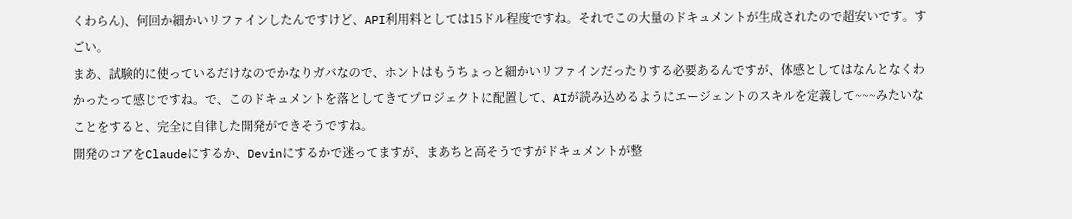くわらん)、何回か細かいリファインしたんですけど、API利用料としては15ドル程度ですね。それでこの大量のドキュメントが生成されたので超安いです。すごい。
まあ、試験的に使っているだけなのでかなりガバなので、ホントはもうちょっと細かいリファインだったりする必要あるんですが、体感としてはなんとなくわかったって感じですね。で、このドキュメントを落としてきてプロジェクトに配置して、AIが読み込めるようにエージェントのスキルを定義して~~~みたいなことをすると、完全に自律した開発ができそうですね。
開発のコアをClaudeにするか、Devinにするかで迷ってますが、まあちと高そうですがドキュメントが整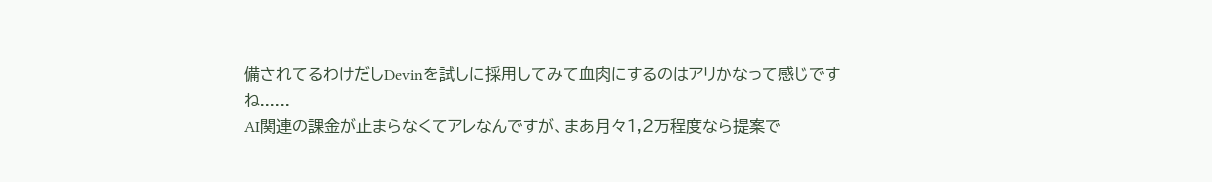備されてるわけだしDevinを試しに採用してみて血肉にするのはアリかなって感じですね......
AI関連の課金が止まらなくてアレなんですが、まあ月々1,2万程度なら提案で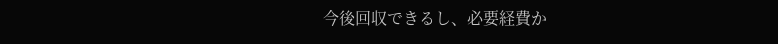今後回収できるし、必要経費か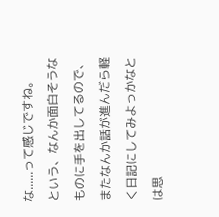な......って感じですね。
という、なんか面白そうなものに手を出してるので、またなんか話が進んだら軽く日記にしてみよっかなとは思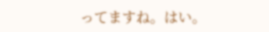ってますね。はい。